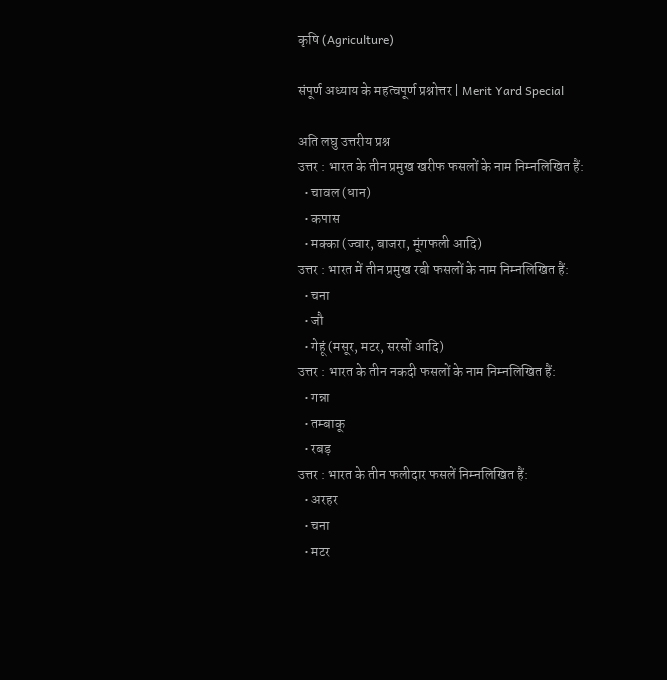कृषि (Agriculture)

संपूर्ण अध्याय के महत्वपूर्ण प्रश्नोत्तर | Merit Yard Special

अति लघु उत्तरीय प्रश्न
उत्तर : भारत के तीन प्रमुख खरीफ फसलों के नाम निम्नलिखित हैं:
  • चावल (धान)
  • कपास
  • मक्का (ज्वार, बाजरा, मूंगफली आदि)
उत्तर : भारत में तीन प्रमुख रबी फसलों के नाम निम्नलिखित हैं:
  • चना
  • जौ
  • गेहूं (मसूर, मटर, सरसों आदि)
उत्तर : भारत के तीन नकदी फसलों के नाम निम्नलिखित हैं:
  • गन्ना
  • तम्बाकू
  • रबड़
उत्तर : भारत के तीन फलीदार फसलें निम्नलिखित हैं:
  • अरहर
  • चना
  • मटर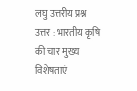लघु उत्तरीय प्रश्न
उत्तर : भारतीय कृषि की चार मुख्य विशेषताएं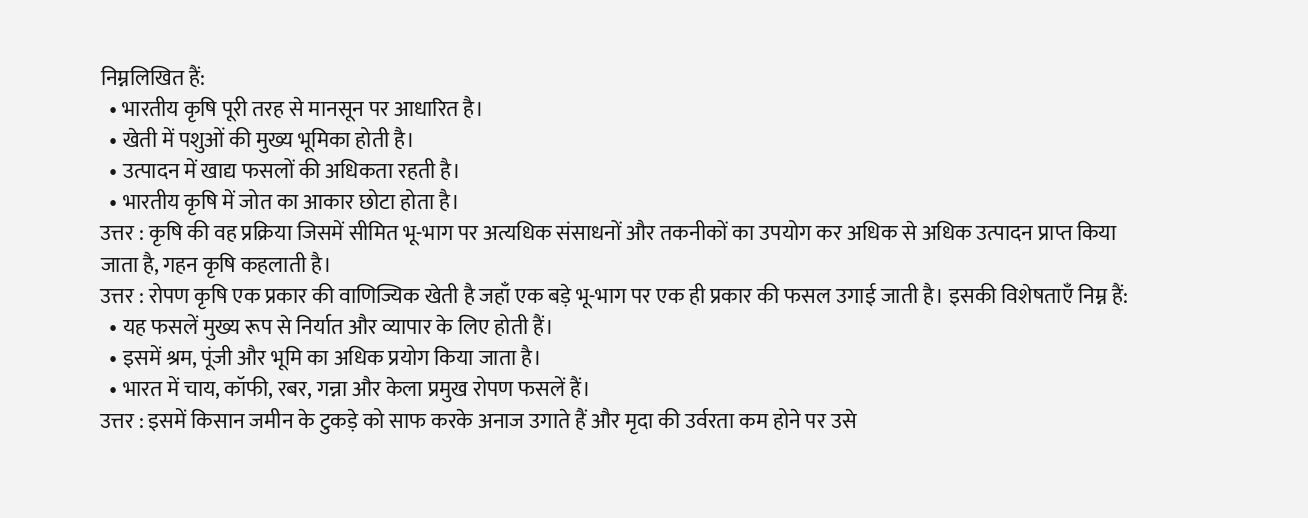निम्नलिखित हैं:
  • भारतीय कृषि पूरी तरह से मानसून पर आधारित है।
  • खेती में पशुओं की मुख्य भूमिका होती है।
  • उत्पादन में खाद्य फसलों की अधिकता रहती है।
  • भारतीय कृषि में जोत का आकार छोटा होता है।
उत्तर : कृषि की वह प्रक्रिया जिसमें सीमित भू-भाग पर अत्यधिक संसाधनों और तकनीकों का उपयोग कर अधिक से अधिक उत्पादन प्राप्त किया जाता है, गहन कृषि कहलाती है।
उत्तर : रोपण कृषि एक प्रकार की वाणिज्यिक खेती है जहाँ एक बड़े भू-भाग पर एक ही प्रकार की फसल उगाई जाती है। इसकी विशेषताएँ निम्न हैं:
  • यह फसलें मुख्य रूप से निर्यात और व्यापार के लिए होती हैं।
  • इसमें श्रम, पूंजी और भूमि का अधिक प्रयोग किया जाता है।
  • भारत में चाय, कॉफी, रबर, गन्ना और केला प्रमुख रोपण फसलें हैं।
उत्तर : इसमें किसान जमीन के टुकड़े को साफ करके अनाज उगाते हैं और मृदा की उर्वरता कम होने पर उसे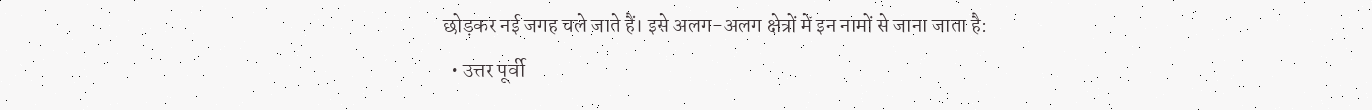छोड़कर नई जगह चले जाते हैं। इसे अलग-अलग क्षेत्रों में इन नामों से जाना जाता है:
  • उत्तर पूर्वी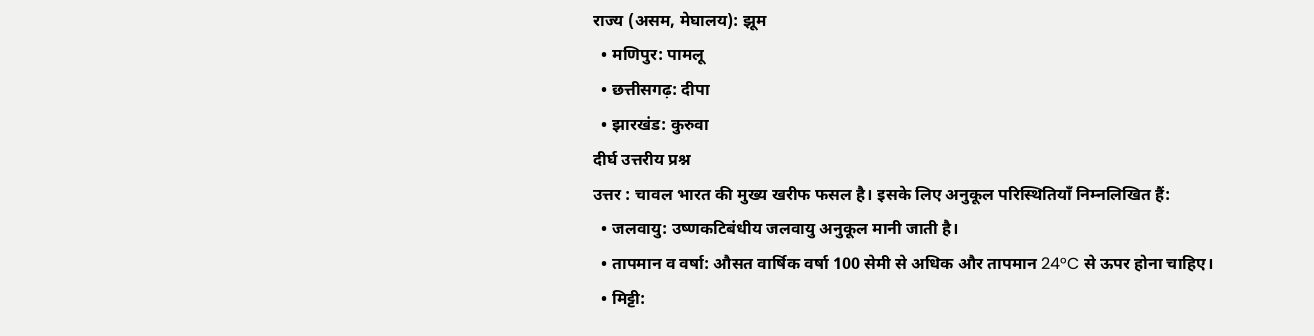राज्य (असम, मेघालय): झूम
  • मणिपुर: पामलू
  • छत्तीसगढ़: दीपा
  • झारखंड: कुरुवा
दीर्घ उत्तरीय प्रश्न
उत्तर : चावल भारत की मुख्य खरीफ फसल है। इसके लिए अनुकूल परिस्थितियाँ निम्नलिखित हैं:
  • जलवायु: उष्णकटिबंधीय जलवायु अनुकूल मानी जाती है।
  • तापमान व वर्षा: औसत वार्षिक वर्षा 100 सेमी से अधिक और तापमान 24°C से ऊपर होना चाहिए।
  • मिट्टी: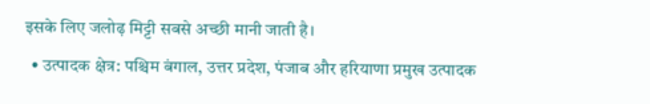इसके लिए जलोढ़ मिट्टी सबसे अच्छी मानी जाती है।
  • उत्पादक क्षेत्र: पश्चिम बंगाल, उत्तर प्रदेश, पंजाब और हरियाणा प्रमुख उत्पादक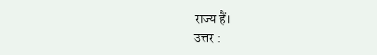राज्य हैं।
उत्तर :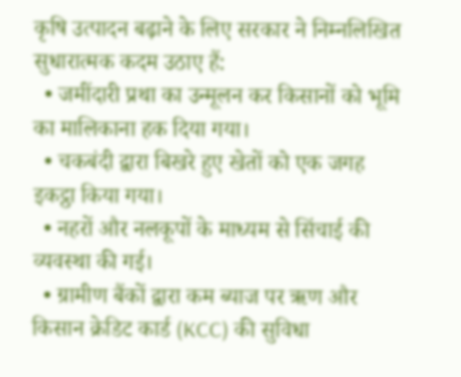कृषि उत्पादन बढ़ाने के लिए सरकार ने निम्नलिखित सुधारात्मक कदम उठाए हैं:
  • जमींदारी प्रथा का उन्मूलन कर किसानों को भूमि का मालिकाना हक दिया गया।
  • चकबंदी द्वारा बिखरे हुए खेतों को एक जगह इकट्ठा किया गया।
  • नहरों और नलकूपों के माध्यम से सिंचाई की व्यवस्था की गई।
  • ग्रामीण बैंकों द्वारा कम ब्याज पर ऋण और किसान क्रेडिट कार्ड (KCC) की सुविधा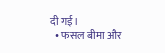दी गई।
  • फसल बीमा और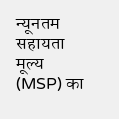न्यूनतम सहायता मूल्य (MSP) का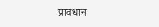प्रावधान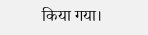किया गया।